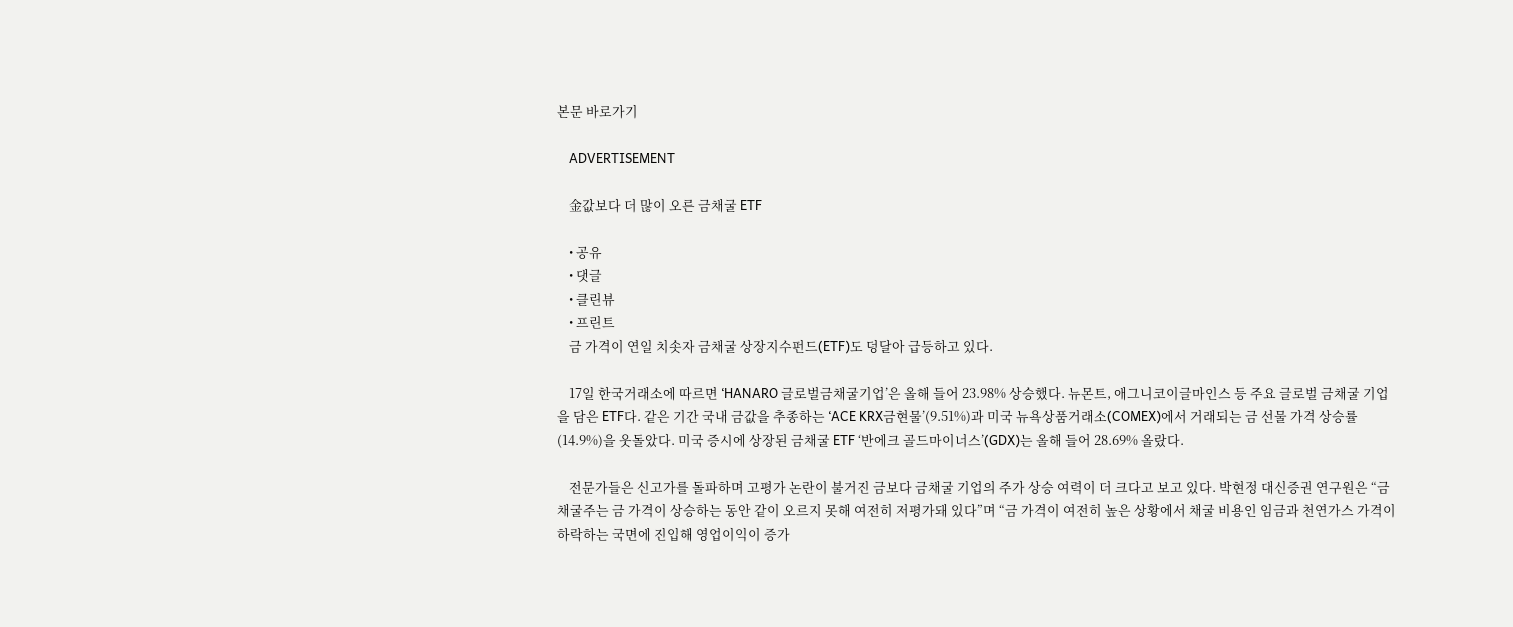본문 바로가기

    ADVERTISEMENT

    金값보다 더 많이 오른 금채굴 ETF

    • 공유
    • 댓글
    • 클린뷰
    • 프린트
    금 가격이 연일 치솟자 금채굴 상장지수펀드(ETF)도 덩달아 급등하고 있다.

    17일 한국거래소에 따르면 ‘HANARO 글로벌금채굴기업’은 올해 들어 23.98% 상승했다. 뉴몬트, 애그니코이글마인스 등 주요 글로벌 금채굴 기업을 담은 ETF다. 같은 기간 국내 금값을 추종하는 ‘ACE KRX금현물’(9.51%)과 미국 뉴욕상품거래소(COMEX)에서 거래되는 금 선물 가격 상승률(14.9%)을 웃돌았다. 미국 증시에 상장된 금채굴 ETF ‘반에크 골드마이너스’(GDX)는 올해 들어 28.69% 올랐다.

    전문가들은 신고가를 돌파하며 고평가 논란이 불거진 금보다 금채굴 기업의 주가 상승 여력이 더 크다고 보고 있다. 박현정 대신증권 연구원은 “금채굴주는 금 가격이 상승하는 동안 같이 오르지 못해 여전히 저평가돼 있다”며 “금 가격이 여전히 높은 상황에서 채굴 비용인 임금과 천연가스 가격이 하락하는 국면에 진입해 영업이익이 증가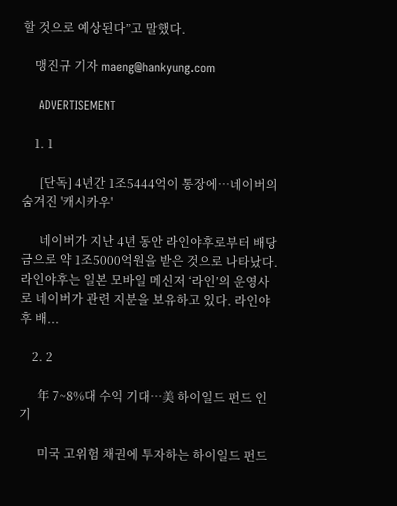할 것으로 예상된다”고 말했다.

    맹진규 기자 maeng@hankyung.com

    ADVERTISEMENT

    1. 1

      [단독] 4년간 1조5444억이 통장에…네이버의 숨겨진 '캐시카우'

      네이버가 지난 4년 동안 라인야후로부터 배당금으로 약 1조5000억원을 받은 것으로 나타났다. 라인야후는 일본 모바일 메신저 ‘라인’의 운영사로 네이버가 관련 지분을 보유하고 있다. 라인야후 배...

    2. 2

      年 7~8%대 수익 기대…美 하이일드 펀드 인기

      미국 고위험 채권에 투자하는 하이일드 펀드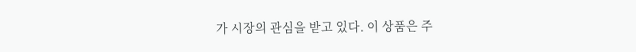가 시장의 관심을 받고 있다. 이 상품은 주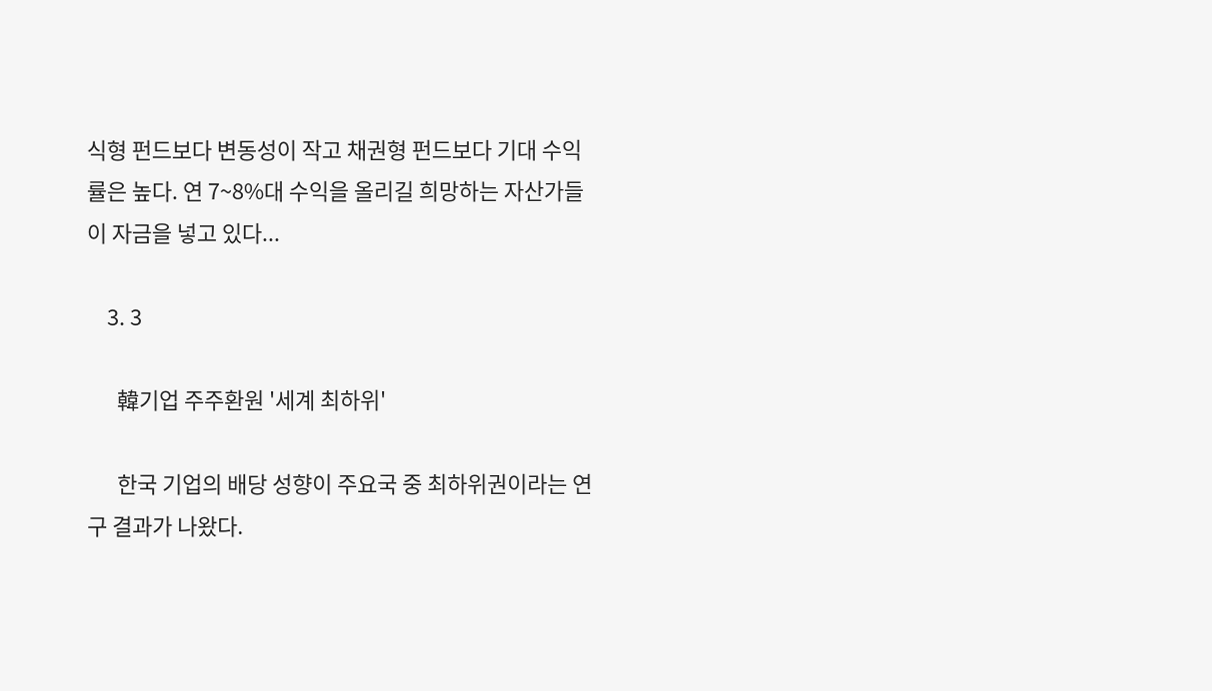식형 펀드보다 변동성이 작고 채권형 펀드보다 기대 수익률은 높다. 연 7~8%대 수익을 올리길 희망하는 자산가들이 자금을 넣고 있다...

    3. 3

      韓기업 주주환원 '세계 최하위'

      한국 기업의 배당 성향이 주요국 중 최하위권이라는 연구 결과가 나왔다.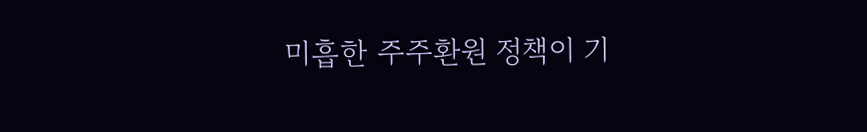미흡한 주주환원 정책이 기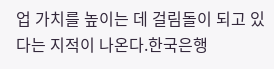업 가치를 높이는 데 걸림돌이 되고 있다는 지적이 나온다.한국은행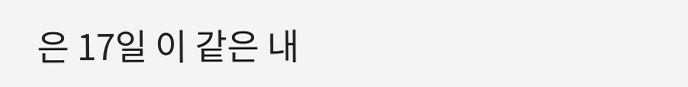은 17일 이 같은 내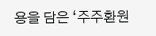용을 담은 ‘주주환원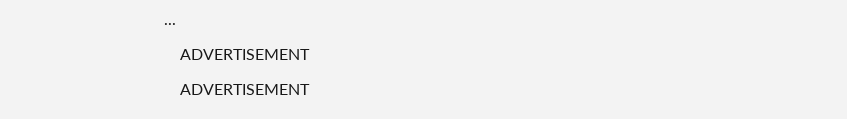...

    ADVERTISEMENT

    ADVERTISEMENT